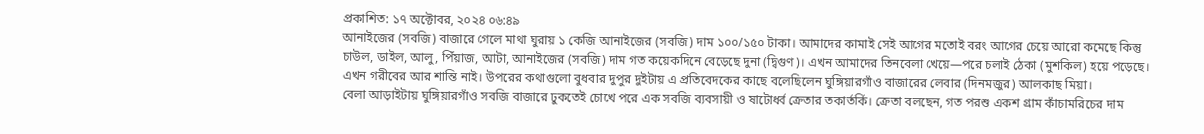প্রকাশিত: ১৭ অক্টোবর, ২০২৪ ০৬:৪৯
আনাইজের (সবজি) বাজারে গেলে মাথা ঘুরায় ১ কেজি আনাইজের (সবজি) দাম ১০০/১৫০ টাকা। আমাদের কামাই সেই আগের মতোই বরং আগের চেয়ে আরো কমেছে কিন্তু চাউল, ডাইল, আলু, পিঁয়াজ, আটা, আনাইজের (সবজি) দাম গত কয়েকদিনে বেড়েছে দুনা (দ্বিগুণ)। এখন আমাদের তিনবেলা খেয়ে—পরে চলাই ঠেকা (মুশকিল) হয়ে পড়েছে। এখন গরীবের আর শান্তি নাই। উপরের কথাগুলো বুধবার দুপুর দুইটায় এ প্রতিবেদকের কাছে বলেছিলেন ঘুঙ্গিয়ারগাঁও বাজারের লেবার (দিনমজুর) আলকাছ মিয়া।
বেলা আড়াইটায় ঘুঙ্গিয়ারগাঁও সবজি বাজারে ঢুকতেই চোখে পরে এক সবজি ব্যবসায়ী ও ষাটোর্ধ্ব ক্রেতার তকার্তর্কি। ক্রেতা বলছেন, গত পরশু একশ গ্রাম কাঁচামরিচের দাম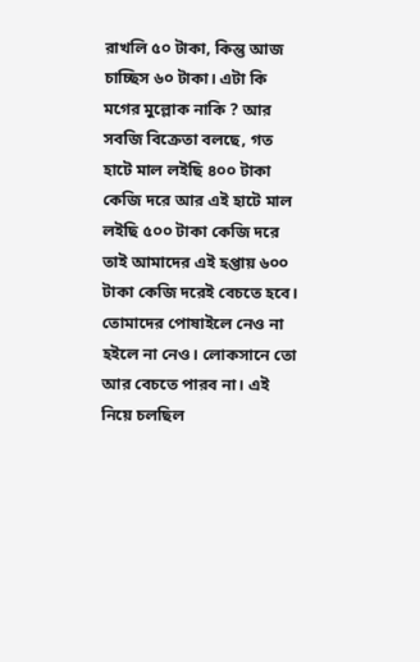রাখলি ৫০ টাকা, কিন্তু আজ চাচ্ছিস ৬০ টাকা। এটা কি মগের মুল্লোক নাকি ? আর সবজি বিক্রেতা বলছে, গত হাটে মাল লইছি ৪০০ টাকা কেজি দরে আর এই হাটে মাল লইছি ৫০০ টাকা কেজি দরে তাই আমাদের এই হপ্তায় ৬০০ টাকা কেজি দরেই বেচতে হবে। তোমাদের পোষাইলে নেও না হইলে না নেও। লোকসানে তো আর বেচতে পারব না। এই নিয়ে চলছিল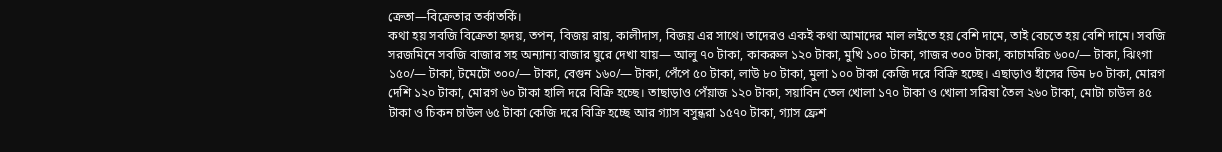ক্রেতা—বিক্রেতার তর্কাতর্কি।
কথা হয় সবজি বিক্রেতা হৃদয়, তপন, বিজয় রায়, কালীদাস, বিজয় এর সাথে। তাদেরও একই কথা আমাদের মাল লইতে হয় বেশি দামে, তাই বেচতে হয় বেশি দামে। সবজি সরজমিনে সবজি বাজার সহ অন্যান্য বাজার ঘুরে দেখা যায়— আলু ৭০ টাকা, কাকরুল ১২০ টাকা, মুখি ১০০ টাকা, গাজর ৩০০ টাকা, কাচামরিচ ৬০০/— টাকা, ঝিংগা ১৫০/— টাকা, টমেটো ৩০০/— টাকা, বেগুন ১৬০/— টাকা, পেঁপে ৫০ টাকা, লাউ ৮০ টাকা, মুলা ১০০ টাকা কেজি দরে বিক্রি হচ্ছে। এছাড়াও হাঁসের ডিম ৮০ টাকা, মোরগ দেশি ১২০ টাকা, মোরগ ৬০ টাকা হালি দরে বিক্রি হচ্ছে। তাছাড়াও পেঁয়াজ ১২০ টাকা, সয়াবিন তেল খোলা ১৭০ টাকা ও খোলা সরিষা তৈল ২৬০ টাকা, মোটা চাউল ৪৫ টাকা ও চিকন চাউল ৬৫ টাকা কেজি দরে বিক্রি হচ্ছে আর গ্যাস বসুন্ধরা ১৫৭০ টাকা, গ্যাস ফ্রেশ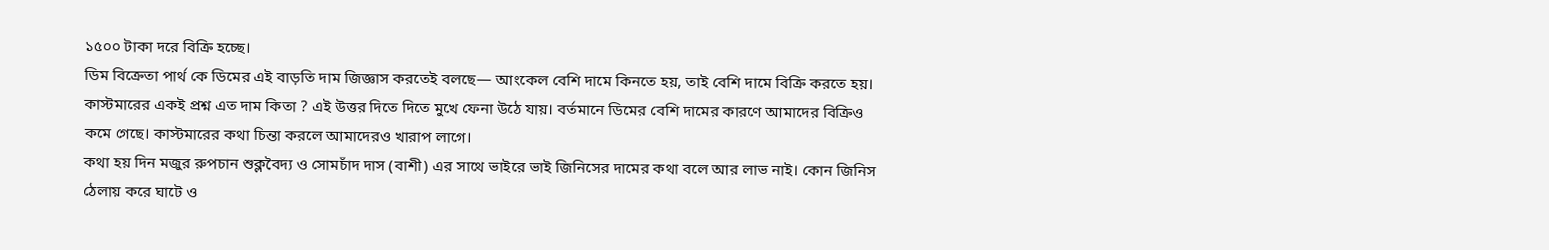১৫০০ টাকা দরে বিক্রি হচ্ছে।
ডিম বিক্রেতা পার্থ কে ডিমের এই বাড়তি দাম জিজ্ঞাস করতেই বলছে— আংকেল বেশি দামে কিনতে হয়, তাই বেশি দামে বিক্রি করতে হয়। কাস্টমারের একই প্রশ্ন এত দাম কিতা ? এই উত্তর দিতে দিতে মুখে ফেনা উঠে যায়। বর্তমানে ডিমের বেশি দামের কারণে আমাদের বিক্রিও কমে গেছে। কাস্টমারের কথা চিন্তা করলে আমাদেরও খারাপ লাগে।
কথা হয় দিন মজুর রুপচান শুক্লবৈদ্য ও সোমচাঁদ দাস (বাশী) এর সাথে ভাইরে ভাই জিনিসের দামের কথা বলে আর লাভ নাই। কোন জিনিস ঠেলায় করে ঘাটে ও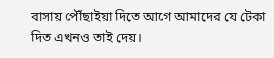বাসায় পৌঁছাইয়া দিতে আগে আমাদের যে টেকা দিত এখনও তাই দেয়।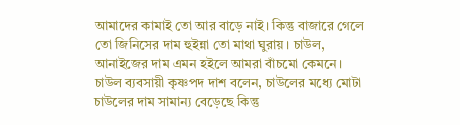আমাদের কামাই তো আর বাড়ে নাই। কিন্তু বাজারে গেলে তো জিনিসের দাম হুইন্না তো মাথা ঘুরায়। চাউল, আনাইজের দাম এমন হইলে আমরা বাঁচমো কেমনে।
চাউল ব্যবসায়ী কৃষ্ণপদ দাশ বলেন, চাউলের মধ্যে মোটা চাউলের দাম সামান্য বেড়েছে কিন্তু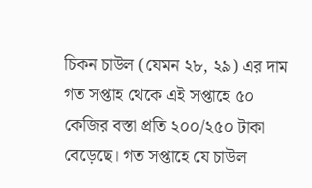চিকন চাউল (যেমন ২৮, ২৯) এর দাম গত সপ্তাহ থেকে এই সপ্তাহে ৫০ কেজির বস্তা প্রতি ২০০/২৫০ টাকা বেড়েছে। গত সপ্তাহে যে চাউল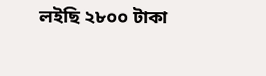লইছি ২৮০০ টাকা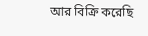আর বিক্রি করেছি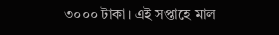৩০০০ টাকা। এই সপ্তাহে মাল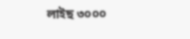লাইছ ৩০০০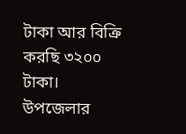টাকা আর বিক্রি করছি ৩২০০ টাকা।
উপজেলার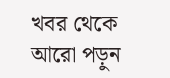খবর থেকে আরো পড়ুন